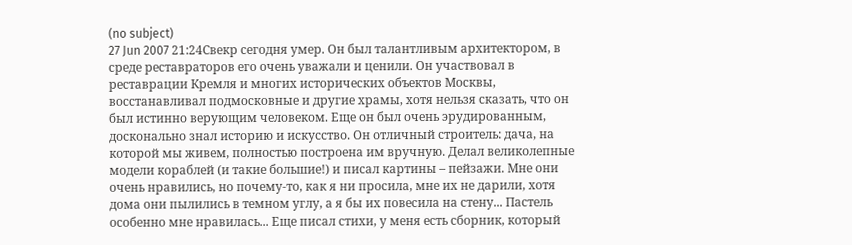(no subject)
27 Jun 2007 21:24Свекр сегодня умер. Он был талантливым архитектором, в среде реставраторов его очень уважали и ценили. Он участвовал в реставрации Кремля и многих исторических объектов Москвы, восстанавливал подмосковные и другие храмы, хотя нельзя сказать, что он был истинно верующим человеком. Еще он был очень эрудированным, досконально знал историю и искусство. Он отличный строитель: дача, на которой мы живем, полностью построена им вручную. Делал великолепные модели кораблей (и такие большие!) и писал картины – пейзажи. Мне они очень нравились, но почему-то, как я ни просила, мне их не дарили, хотя дома они пылились в темном углу, а я бы их повесила на стену... Пастель особенно мне нравилась... Еще писал стихи, у меня есть сборник, который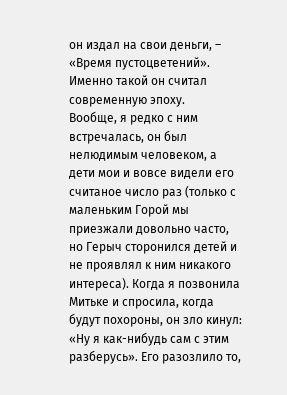он издал на свои деньги, – «Время пустоцветений». Именно такой он считал современную эпоху.
Вообще, я редко с ним встречалась, он был нелюдимым человеком, а дети мои и вовсе видели его считаное число раз (только с маленьким Горой мы приезжали довольно часто, но Герыч сторонился детей и не проявлял к ним никакого интереса). Когда я позвонила Митьке и спросила, когда будут похороны, он зло кинул: «Ну я как-нибудь сам с этим разберусь». Его разозлило то,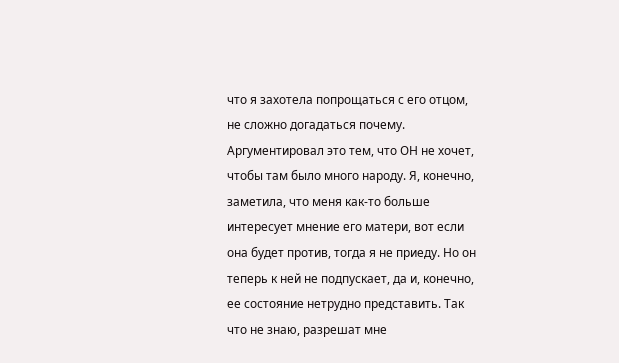что я захотела попрощаться с его отцом, не сложно догадаться почему. Аргументировал это тем, что ОН не хочет, чтобы там было много народу. Я, конечно, заметила, что меня как-то больше интересует мнение его матери, вот если она будет против, тогда я не приеду. Но он теперь к ней не подпускает, да и, конечно, ее состояние нетрудно представить. Так что не знаю, разрешат мне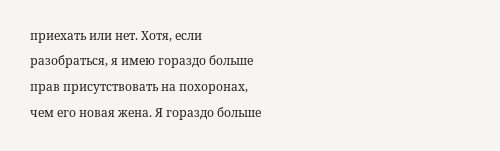приехать или нет. Хотя, если разобраться, я имею гораздо больше прав присутствовать на похоронах, чем его новая жена. Я гораздо больше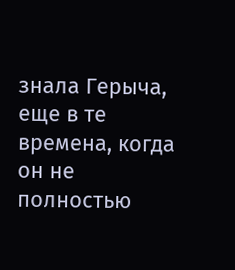знала Герыча, еще в те времена, когда он не полностью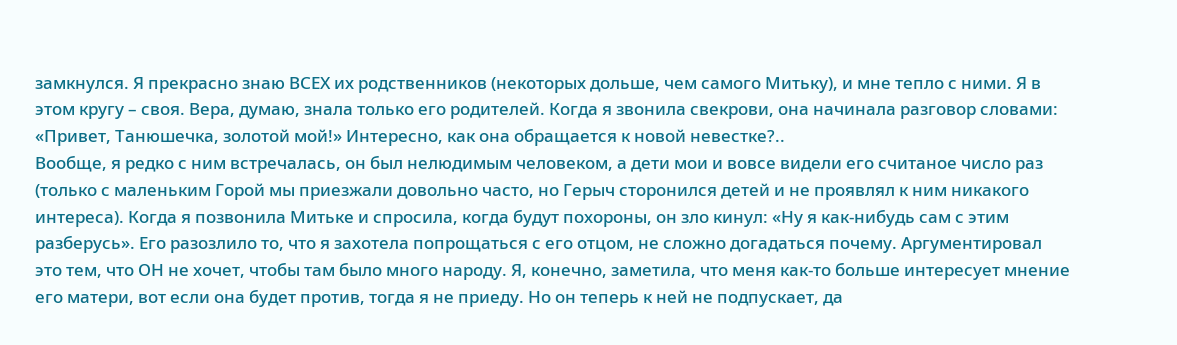замкнулся. Я прекрасно знаю ВСЕХ их родственников (некоторых дольше, чем самого Митьку), и мне тепло с ними. Я в этом кругу – своя. Вера, думаю, знала только его родителей. Когда я звонила свекрови, она начинала разговор словами: «Привет, Танюшечка, золотой мой!» Интересно, как она обращается к новой невестке?..
Вообще, я редко с ним встречалась, он был нелюдимым человеком, а дети мои и вовсе видели его считаное число раз (только с маленьким Горой мы приезжали довольно часто, но Герыч сторонился детей и не проявлял к ним никакого интереса). Когда я позвонила Митьке и спросила, когда будут похороны, он зло кинул: «Ну я как-нибудь сам с этим разберусь». Его разозлило то, что я захотела попрощаться с его отцом, не сложно догадаться почему. Аргументировал это тем, что ОН не хочет, чтобы там было много народу. Я, конечно, заметила, что меня как-то больше интересует мнение его матери, вот если она будет против, тогда я не приеду. Но он теперь к ней не подпускает, да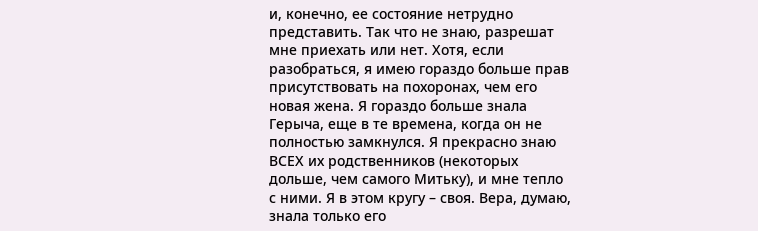и, конечно, ее состояние нетрудно представить. Так что не знаю, разрешат мне приехать или нет. Хотя, если разобраться, я имею гораздо больше прав присутствовать на похоронах, чем его новая жена. Я гораздо больше знала Герыча, еще в те времена, когда он не полностью замкнулся. Я прекрасно знаю ВСЕХ их родственников (некоторых дольше, чем самого Митьку), и мне тепло с ними. Я в этом кругу – своя. Вера, думаю, знала только его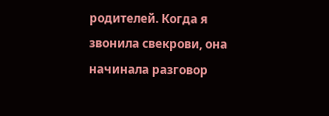родителей. Когда я звонила свекрови, она начинала разговор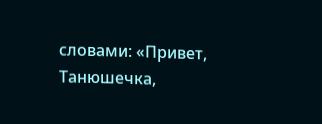словами: «Привет, Танюшечка,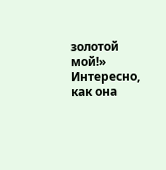золотой мой!» Интересно, как она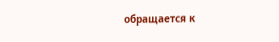обращается к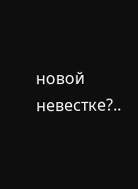новой невестке?..